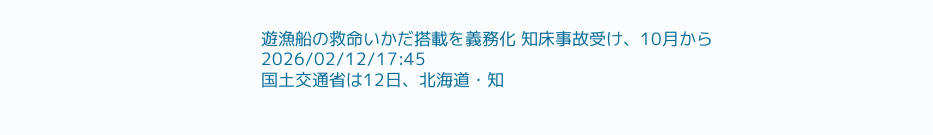遊漁船の救命いかだ搭載を義務化 知床事故受け、10月から
2026/02/12/17:45
国土交通省は12日、北海道・知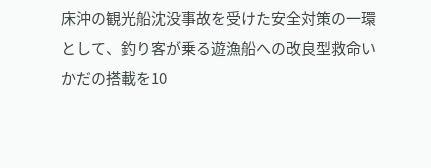床沖の観光船沈没事故を受けた安全対策の一環として、釣り客が乗る遊漁船への改良型救命いかだの搭載を10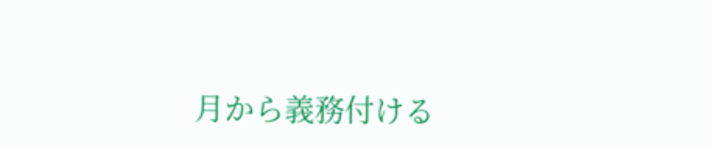月から義務付ける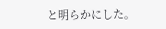と明らかにした。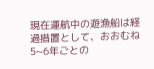現在運航中の遊漁船は経過措置として、おおむね5~6年ごとの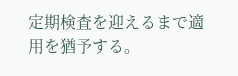定期検査を迎えるまで適用を猶予する。